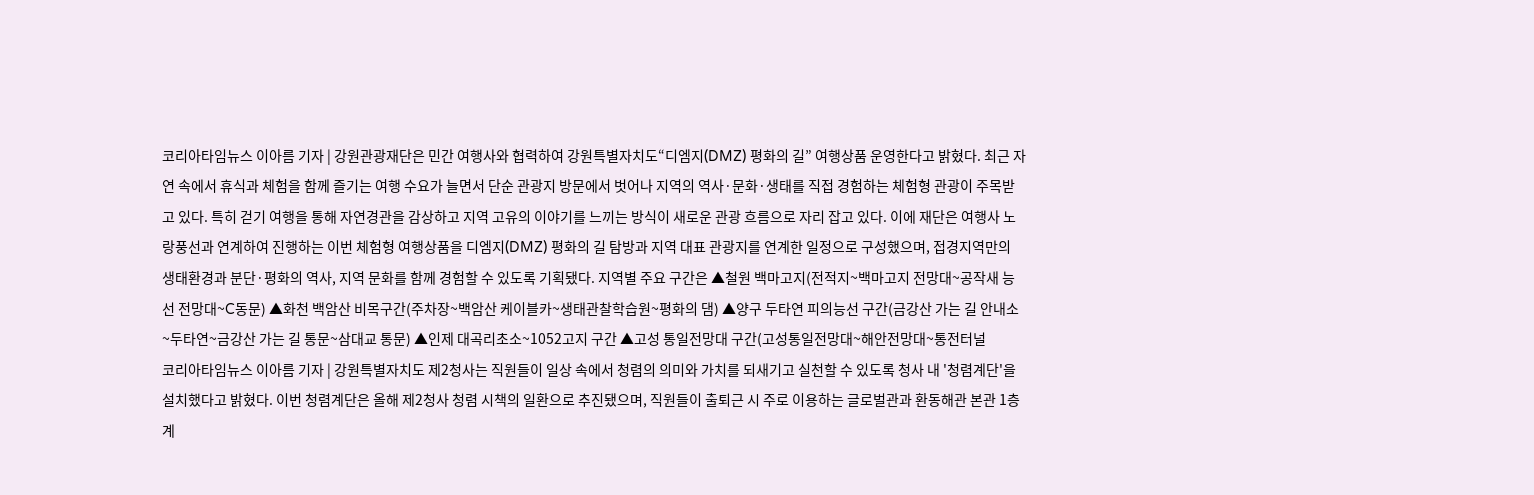코리아타임뉴스 이아름 기자 | 강원관광재단은 민간 여행사와 협력하여 강원특별자치도“디엠지(DMZ) 평화의 길” 여행상품 운영한다고 밝혔다. 최근 자연 속에서 휴식과 체험을 함께 즐기는 여행 수요가 늘면서 단순 관광지 방문에서 벗어나 지역의 역사·문화·생태를 직접 경험하는 체험형 관광이 주목받고 있다. 특히 걷기 여행을 통해 자연경관을 감상하고 지역 고유의 이야기를 느끼는 방식이 새로운 관광 흐름으로 자리 잡고 있다. 이에 재단은 여행사 노랑풍선과 연계하여 진행하는 이번 체험형 여행상품을 디엠지(DMZ) 평화의 길 탐방과 지역 대표 관광지를 연계한 일정으로 구성했으며, 접경지역만의 생태환경과 분단·평화의 역사, 지역 문화를 함께 경험할 수 있도록 기획됐다. 지역별 주요 구간은 ▲철원 백마고지(전적지~백마고지 전망대~공작새 능선 전망대~C동문) ▲화천 백암산 비목구간(주차장~백암산 케이블카~생태관찰학습원~평화의 댐) ▲양구 두타연 피의능선 구간(금강산 가는 길 안내소~두타연~금강산 가는 길 통문~삼대교 통문) ▲인제 대곡리초소~1052고지 구간 ▲고성 통일전망대 구간(고성통일전망대~해안전망대~통전터널
코리아타임뉴스 이아름 기자 | 강원특별자치도 제2청사는 직원들이 일상 속에서 청렴의 의미와 가치를 되새기고 실천할 수 있도록 청사 내 '청렴계단'을 설치했다고 밝혔다. 이번 청렴계단은 올해 제2청사 청렴 시책의 일환으로 추진됐으며, 직원들이 출퇴근 시 주로 이용하는 글로벌관과 환동해관 본관 1층 계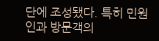단에 조성됐다. 특히 민원인과 방문객의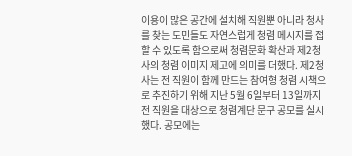이용이 많은 공간에 설치해 직원뿐 아니라 청사를 찾는 도민들도 자연스럽게 청렴 메시지를 접할 수 있도록 함으로써 청렴문화 확산과 제2청사의 청렴 이미지 제고에 의미를 더했다. 제2청사는 전 직원이 함께 만드는 참여형 청렴 시책으로 추진하기 위해 지난 5월 6일부터 13일까지 전 직원을 대상으로 청렴계단 문구 공모를 실시했다. 공모에는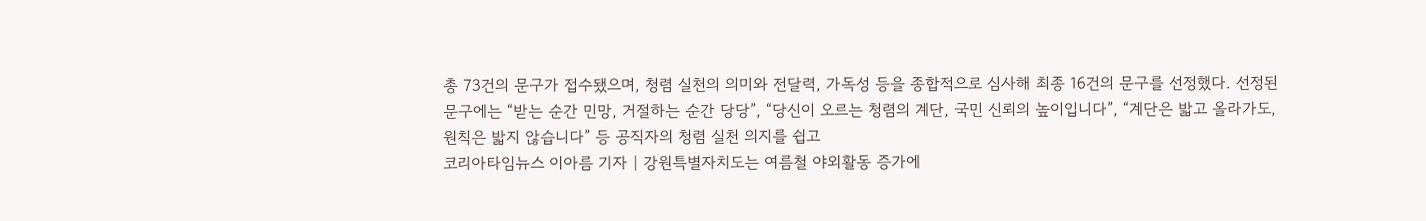총 73건의 문구가 접수됐으며, 청렴 실천의 의미와 전달력, 가독성 등을 종합적으로 심사해 최종 16건의 문구를 선정했다. 선정된 문구에는 “받는 순간 민망, 거절하는 순간 당당”, “당신이 오르는 청렴의 계단, 국민 신뢰의 높이입니다”, “계단은 밟고 올라가도, 원칙은 밟지 않습니다” 등 공직자의 청렴 실천 의지를 쉽고
코리아타임뉴스 이아름 기자 | 강원특별자치도는 여름철 야외활동 증가에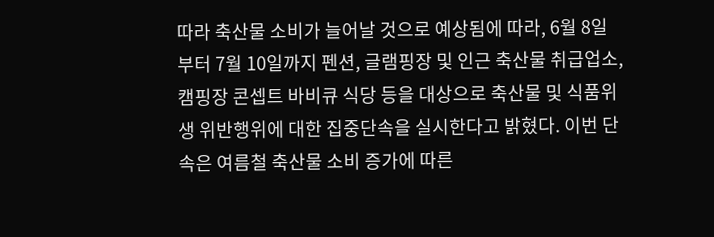따라 축산물 소비가 늘어날 것으로 예상됨에 따라, 6월 8일부터 7월 10일까지 펜션, 글램핑장 및 인근 축산물 취급업소, 캠핑장 콘셉트 바비큐 식당 등을 대상으로 축산물 및 식품위생 위반행위에 대한 집중단속을 실시한다고 밝혔다. 이번 단속은 여름철 축산물 소비 증가에 따른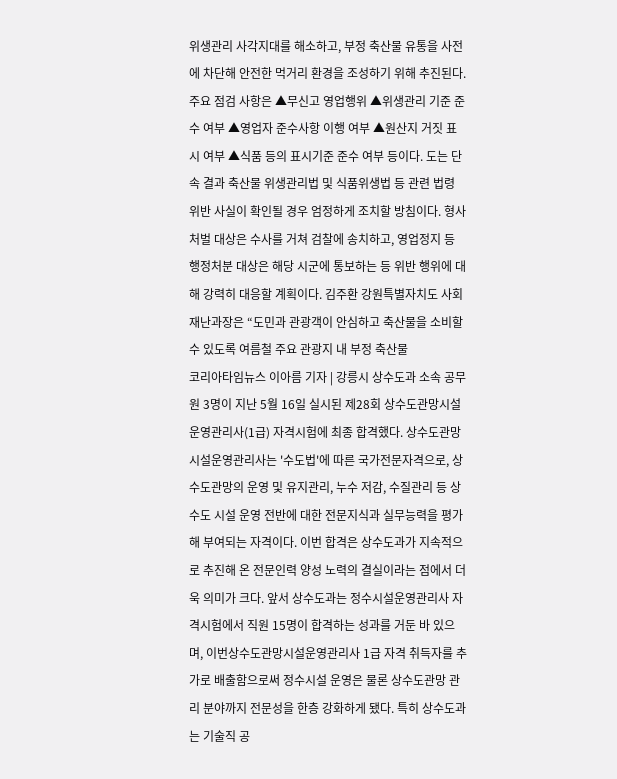위생관리 사각지대를 해소하고, 부정 축산물 유통을 사전에 차단해 안전한 먹거리 환경을 조성하기 위해 추진된다. 주요 점검 사항은 ▲무신고 영업행위 ▲위생관리 기준 준수 여부 ▲영업자 준수사항 이행 여부 ▲원산지 거짓 표시 여부 ▲식품 등의 표시기준 준수 여부 등이다. 도는 단속 결과 축산물 위생관리법 및 식품위생법 등 관련 법령 위반 사실이 확인될 경우 엄정하게 조치할 방침이다. 형사처벌 대상은 수사를 거쳐 검찰에 송치하고, 영업정지 등 행정처분 대상은 해당 시군에 통보하는 등 위반 행위에 대해 강력히 대응할 계획이다. 김주환 강원특별자치도 사회재난과장은 “도민과 관광객이 안심하고 축산물을 소비할 수 있도록 여름철 주요 관광지 내 부정 축산물
코리아타임뉴스 이아름 기자 | 강릉시 상수도과 소속 공무원 3명이 지난 5월 16일 실시된 제28회 상수도관망시설운영관리사(1급) 자격시험에 최종 합격했다. 상수도관망시설운영관리사는 '수도법'에 따른 국가전문자격으로, 상수도관망의 운영 및 유지관리, 누수 저감, 수질관리 등 상수도 시설 운영 전반에 대한 전문지식과 실무능력을 평가해 부여되는 자격이다. 이번 합격은 상수도과가 지속적으로 추진해 온 전문인력 양성 노력의 결실이라는 점에서 더욱 의미가 크다. 앞서 상수도과는 정수시설운영관리사 자격시험에서 직원 15명이 합격하는 성과를 거둔 바 있으며, 이번상수도관망시설운영관리사 1급 자격 취득자를 추가로 배출함으로써 정수시설 운영은 물론 상수도관망 관리 분야까지 전문성을 한층 강화하게 됐다. 특히 상수도과는 기술직 공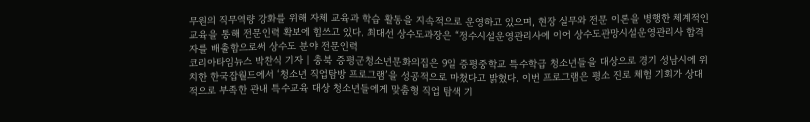무원의 직무역량 강화를 위해 자체 교육과 학습 활동을 지속적으로 운영하고 있으며, 현장 실무와 전문 이론을 병행한 체계적인 교육을 통해 전문인력 확보에 힘쓰고 있다. 최대선 상수도과장은 “정수시설운영관리사에 이어 상수도관망시설운영관리사 합격자를 배출함으로써 상수도 분야 전문인력
코리아타임뉴스 박찬식 기자 | 충북 증평군청소년문화의집은 9일 증평중학교 특수학급 청소년들을 대상으로 경기 성남시에 위치한 한국잡월드에서 ‘청소년 직업탐방 프로그램’을 성공적으로 마쳤다고 밝혔다. 이번 프로그램은 평소 진로 체험 기회가 상대적으로 부족한 관내 특수교육 대상 청소년들에게 맞춤형 직업 탐색 기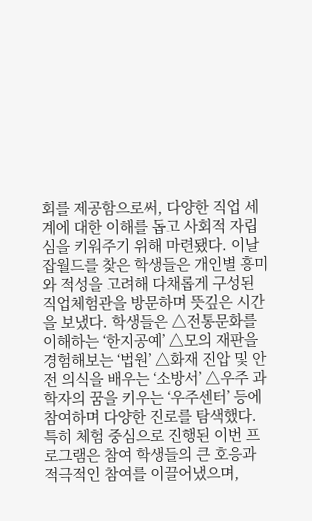회를 제공함으로써, 다양한 직업 세계에 대한 이해를 돕고 사회적 자립심을 키워주기 위해 마련됐다. 이날 잡월드를 찾은 학생들은 개인별 흥미와 적성을 고려해 다채롭게 구성된 직업체험관을 방문하며 뜻깊은 시간을 보냈다. 학생들은 △전통문화를 이해하는 ‘한지공예’ △모의 재판을 경험해보는 ‘법원’ △화재 진압 및 안전 의식을 배우는 ‘소방서’ △우주 과학자의 꿈을 키우는 ‘우주센터’ 등에 참여하며 다양한 진로를 탐색했다. 특히 체험 중심으로 진행된 이번 프로그램은 참여 학생들의 큰 호응과 적극적인 참여를 이끌어냈으며,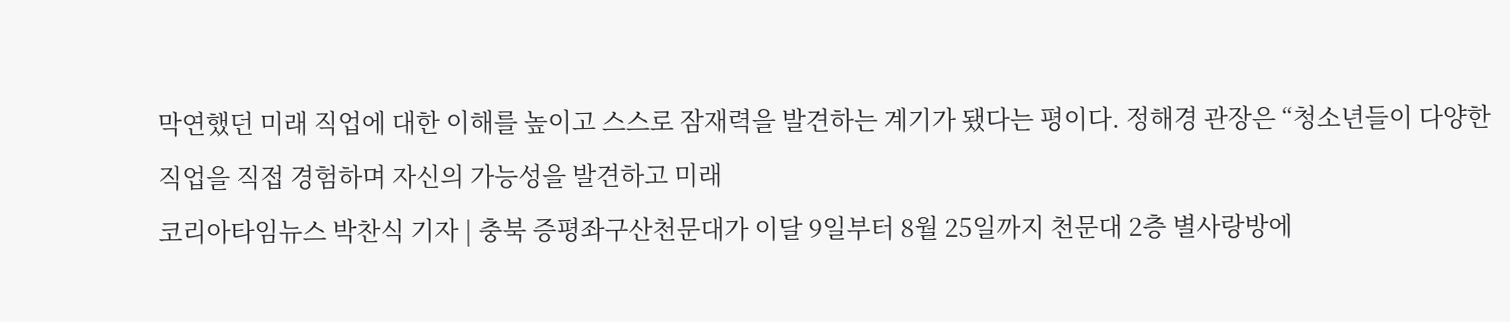막연했던 미래 직업에 대한 이해를 높이고 스스로 잠재력을 발견하는 계기가 됐다는 평이다. 정해경 관장은 “청소년들이 다양한 직업을 직접 경험하며 자신의 가능성을 발견하고 미래
코리아타임뉴스 박찬식 기자 | 충북 증평좌구산천문대가 이달 9일부터 8월 25일까지 천문대 2층 별사랑방에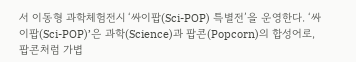서 이동형 과학체험전시 ‘싸이팝(Sci-POP) 특별전’을 운영한다. ‘싸이팝(Sci-POP)’은 과학(Science)과 팝콘(Popcorn)의 합성어로, 팝콘처럼 가볍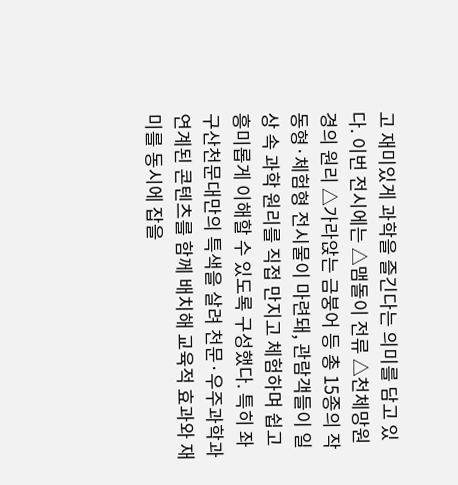고 재미있게 과학을 즐긴다는 의미를 담고 있다. 이번 전시에는 △맴돌이 전류 △천체망원경의 원리 △가라앉는 금붕어 등 총 15종의 작동형·체험형 전시물이 마련돼, 관람객들이 일상 속 과학 원리를 직접 만지고 체험하며 쉽고 흥미롭게 이해할 수 있도록 구성했다. 특히 좌구산천문대만의 특색을 살려 천문·우주과학과 연계된 콘텐츠를 함께 배치해 교육적 효과와 재미를 동시에 잡을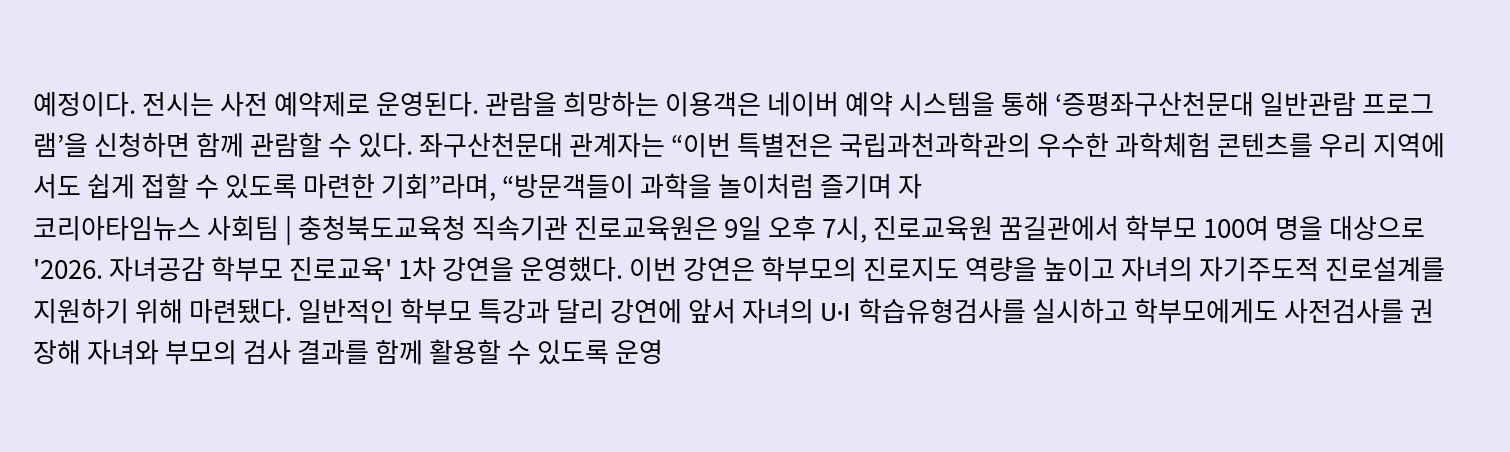예정이다. 전시는 사전 예약제로 운영된다. 관람을 희망하는 이용객은 네이버 예약 시스템을 통해 ‘증평좌구산천문대 일반관람 프로그램’을 신청하면 함께 관람할 수 있다. 좌구산천문대 관계자는 “이번 특별전은 국립과천과학관의 우수한 과학체험 콘텐츠를 우리 지역에서도 쉽게 접할 수 있도록 마련한 기회”라며, “방문객들이 과학을 놀이처럼 즐기며 자
코리아타임뉴스 사회팀 | 충청북도교육청 직속기관 진로교육원은 9일 오후 7시, 진로교육원 꿈길관에서 학부모 100여 명을 대상으로 '2026. 자녀공감 학부모 진로교육' 1차 강연을 운영했다. 이번 강연은 학부모의 진로지도 역량을 높이고 자녀의 자기주도적 진로설계를 지원하기 위해 마련됐다. 일반적인 학부모 특강과 달리 강연에 앞서 자녀의 U·I 학습유형검사를 실시하고 학부모에게도 사전검사를 권장해 자녀와 부모의 검사 결과를 함께 활용할 수 있도록 운영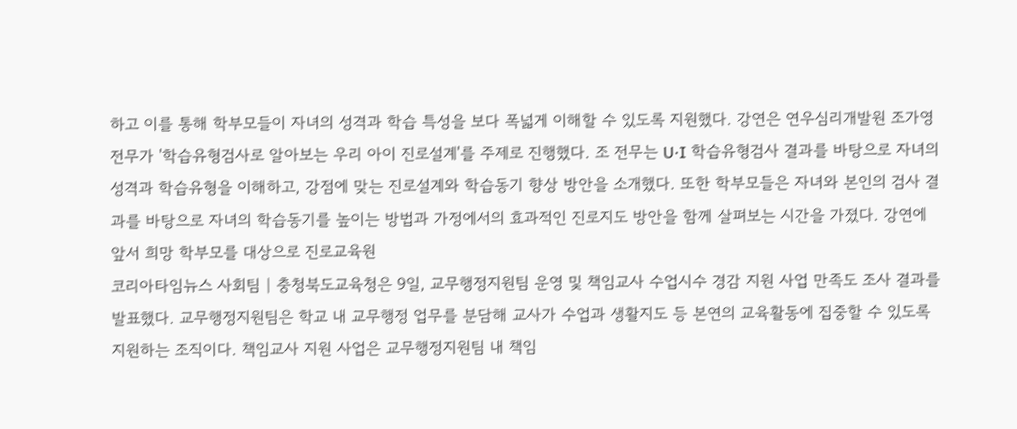하고 이를 통해 학부모들이 자녀의 성격과 학습 특성을 보다 폭넓게 이해할 수 있도록 지원했다. 강연은 연우심리개발원 조가영 전무가 '학습유형검사로 알아보는 우리 아이 진로설계'를 주제로 진행했다. 조 전무는 U·I 학습유형검사 결과를 바탕으로 자녀의 성격과 학습유형을 이해하고, 강점에 맞는 진로설계와 학습동기 향상 방안을 소개했다. 또한 학부모들은 자녀와 본인의 검사 결과를 바탕으로 자녀의 학습동기를 높이는 방법과 가정에서의 효과적인 진로지도 방안을 함께 살펴보는 시간을 가졌다. 강연에 앞서 희망 학부모를 대상으로 진로교육원
코리아타임뉴스 사회팀 | 충청북도교육청은 9일, 교무행정지원팀 운영 및 책임교사 수업시수 경감 지원 사업 만족도 조사 결과를 발표했다. 교무행정지원팀은 학교 내 교무행정 업무를 분담해 교사가 수업과 생활지도 등 본연의 교육활동에 집중할 수 있도록 지원하는 조직이다. 책임교사 지원 사업은 교무행정지원팀 내 책임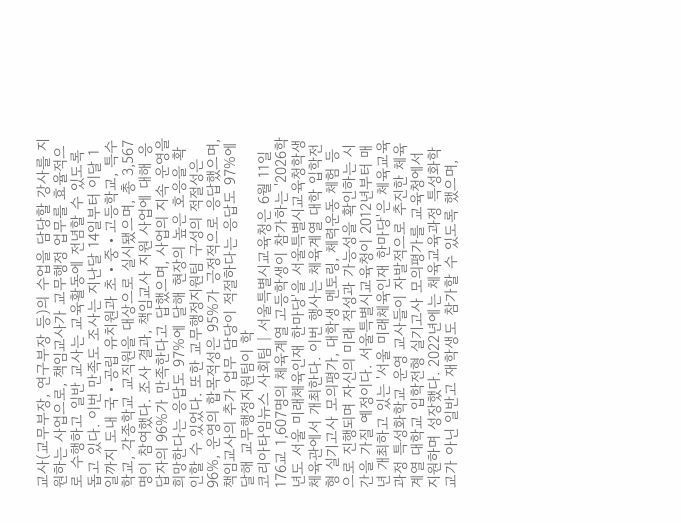교사(교무부장, 연구부장 등)의 수업을 담당할 강사를 지원하는 사업으로, 책임교사가 교무행정 업무를 효율적으로 수행하고 일반 교사는 교육활동에 전념할 수 있도록 돕고 있다. 이번 만족도 조사는 지난달 14일부터 이달 1일까지 도내 국‧공립 유치원과 초‧중‧고등학교, 특수학교, 각종학교 교직원을 대상으로 실시됐으며, 총 3,567명이 참여했다. 조사 결과, 책임교사 지원 사업에 대해 응답자의 96%가 만족한다고 답했으며, 사업의 지속 운영을 희망한다는 응답도 97%에 달해 현장의 높은 호응을 확인할 수 있었다. 또한 교무행정지원팀 구성의 적절성은 96%, 운영의 합목적성은 95%가 긍정적으로 응답했으며, 책임교사의 추가 업무 담당이 적절하다는 응답도 97%에 달해 교무행정지원팀이 학
코리아타임뉴스 사회팀 | 서울특별시교육청은 6월 11일 176교 1,607명의 체육계열 고등학생이 참가하는 '2026학년도 서울 미래체육인재 한마당'을 서울특별시교육청학생체육관에서 개최한다. 이번 행사는 체육계열 대학 입학전형 실기고사 모의평가, 대학생 멘토링, 체력운동 체험 등으로 진행되며 자신의 미래 적성과 가능성을 확인하는 시간을 가질 예정이다. 서울특별시교육청이 2012년부터 매년 개최하고 있는 '서울 미래체육인재 한마당'은 체육교육과정 특성화학교 운영 교사들이 자발적으로 추진한 체육계열 대학교 입학전형 실기고사 모의평가를 교육청에서 지원하며 성장했다. 2022년에는 체육교육과정 특성화학교가 아닌 일반고 재학생도 참가할 수 있도록 했으며,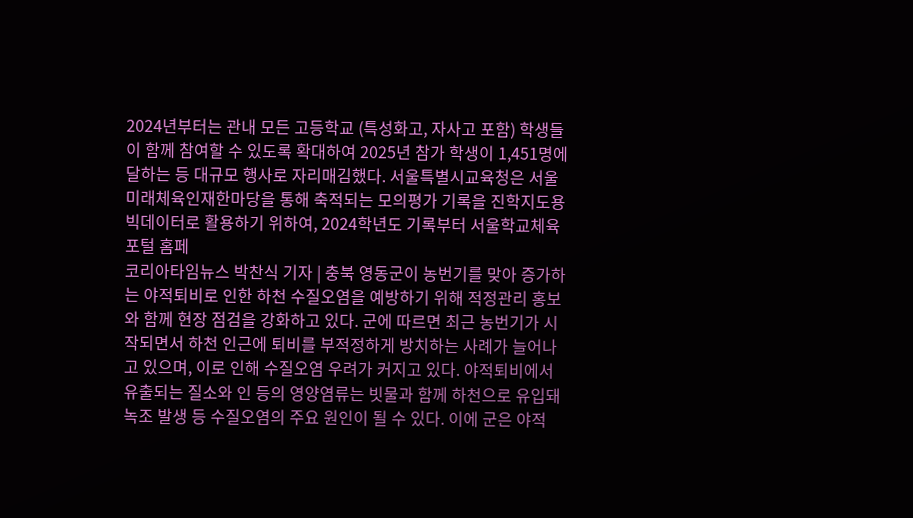2024년부터는 관내 모든 고등학교 (특성화고, 자사고 포함) 학생들이 함께 참여할 수 있도록 확대하여 2025년 참가 학생이 1,451명에 달하는 등 대규모 행사로 자리매김했다. 서울특별시교육청은 서울미래체육인재한마당을 통해 축적되는 모의평가 기록을 진학지도용 빅데이터로 활용하기 위하여, 2024학년도 기록부터 서울학교체육 포털 홈페
코리아타임뉴스 박찬식 기자 | 충북 영동군이 농번기를 맞아 증가하는 야적퇴비로 인한 하천 수질오염을 예방하기 위해 적정관리 홍보와 함께 현장 점검을 강화하고 있다. 군에 따르면 최근 농번기가 시작되면서 하천 인근에 퇴비를 부적정하게 방치하는 사례가 늘어나고 있으며, 이로 인해 수질오염 우려가 커지고 있다. 야적퇴비에서 유출되는 질소와 인 등의 영양염류는 빗물과 함께 하천으로 유입돼 녹조 발생 등 수질오염의 주요 원인이 될 수 있다. 이에 군은 야적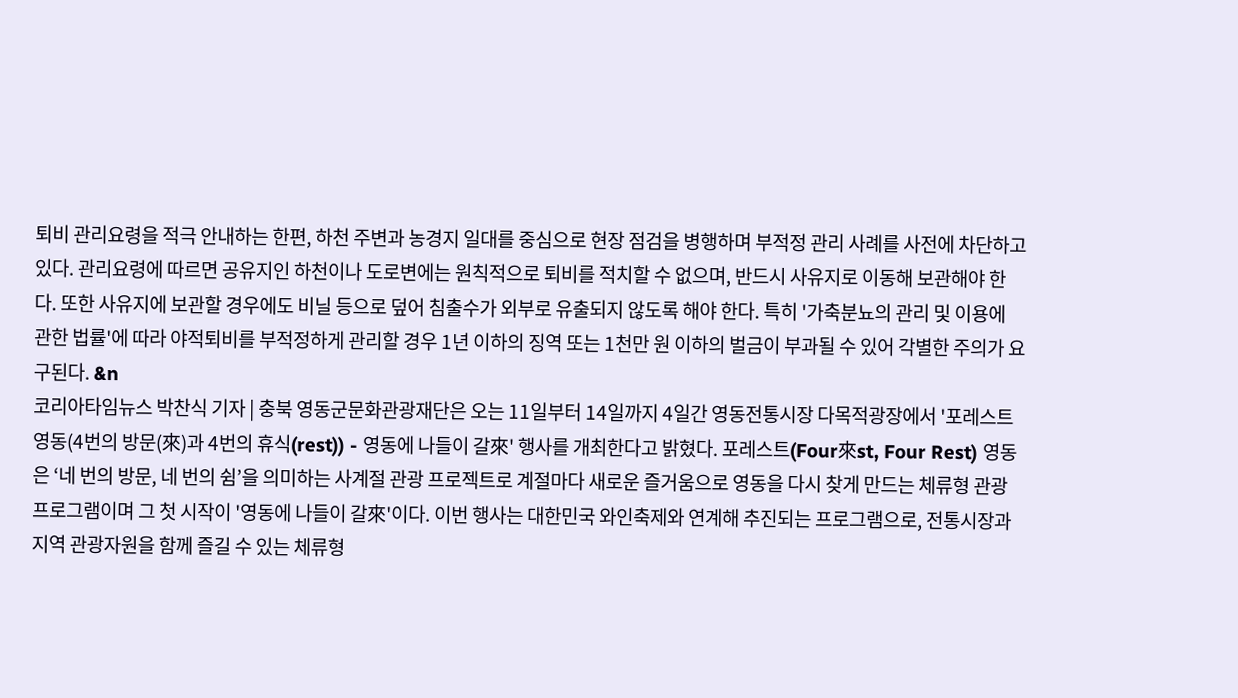퇴비 관리요령을 적극 안내하는 한편, 하천 주변과 농경지 일대를 중심으로 현장 점검을 병행하며 부적정 관리 사례를 사전에 차단하고 있다. 관리요령에 따르면 공유지인 하천이나 도로변에는 원칙적으로 퇴비를 적치할 수 없으며, 반드시 사유지로 이동해 보관해야 한다. 또한 사유지에 보관할 경우에도 비닐 등으로 덮어 침출수가 외부로 유출되지 않도록 해야 한다. 특히 '가축분뇨의 관리 및 이용에 관한 법률'에 따라 야적퇴비를 부적정하게 관리할 경우 1년 이하의 징역 또는 1천만 원 이하의 벌금이 부과될 수 있어 각별한 주의가 요구된다. &n
코리아타임뉴스 박찬식 기자 | 충북 영동군문화관광재단은 오는 11일부터 14일까지 4일간 영동전통시장 다목적광장에서 '포레스트영동(4번의 방문(來)과 4번의 휴식(rest)) - 영동에 나들이 갈來' 행사를 개최한다고 밝혔다. 포레스트(Four來st, Four Rest) 영동은 ‘네 번의 방문, 네 번의 쉼’을 의미하는 사계절 관광 프로젝트로 계절마다 새로운 즐거움으로 영동을 다시 찾게 만드는 체류형 관광 프로그램이며 그 첫 시작이 '영동에 나들이 갈來'이다. 이번 행사는 대한민국 와인축제와 연계해 추진되는 프로그램으로, 전통시장과 지역 관광자원을 함께 즐길 수 있는 체류형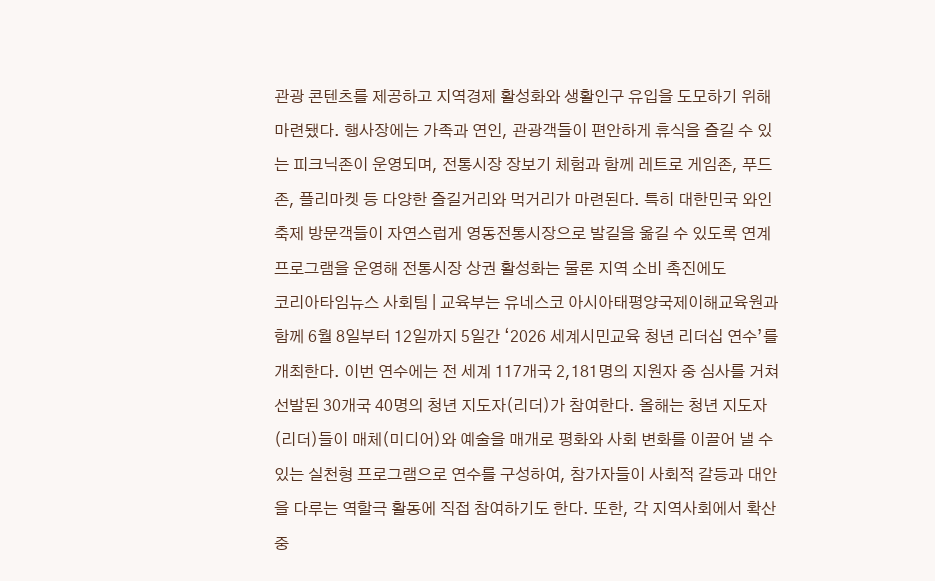관광 콘텐츠를 제공하고 지역경제 활성화와 생활인구 유입을 도모하기 위해 마련됐다. 행사장에는 가족과 연인, 관광객들이 편안하게 휴식을 즐길 수 있는 피크닉존이 운영되며, 전통시장 장보기 체험과 함께 레트로 게임존, 푸드존, 플리마켓 등 다양한 즐길거리와 먹거리가 마련된다. 특히 대한민국 와인축제 방문객들이 자연스럽게 영동전통시장으로 발길을 옮길 수 있도록 연계 프로그램을 운영해 전통시장 상권 활성화는 물론 지역 소비 촉진에도
코리아타임뉴스 사회팀 | 교육부는 유네스코 아시아태평양국제이해교육원과 함께 6월 8일부터 12일까지 5일간 ‘2026 세계시민교육 청년 리더십 연수’를 개최한다. 이번 연수에는 전 세계 117개국 2,181명의 지원자 중 심사를 거쳐 선발된 30개국 40명의 청년 지도자(리더)가 참여한다. 올해는 청년 지도자(리더)들이 매체(미디어)와 예술을 매개로 평화와 사회 변화를 이끌어 낼 수 있는 실천형 프로그램으로 연수를 구성하여, 참가자들이 사회적 갈등과 대안을 다루는 역할극 활동에 직접 참여하기도 한다. 또한, 각 지역사회에서 확산 중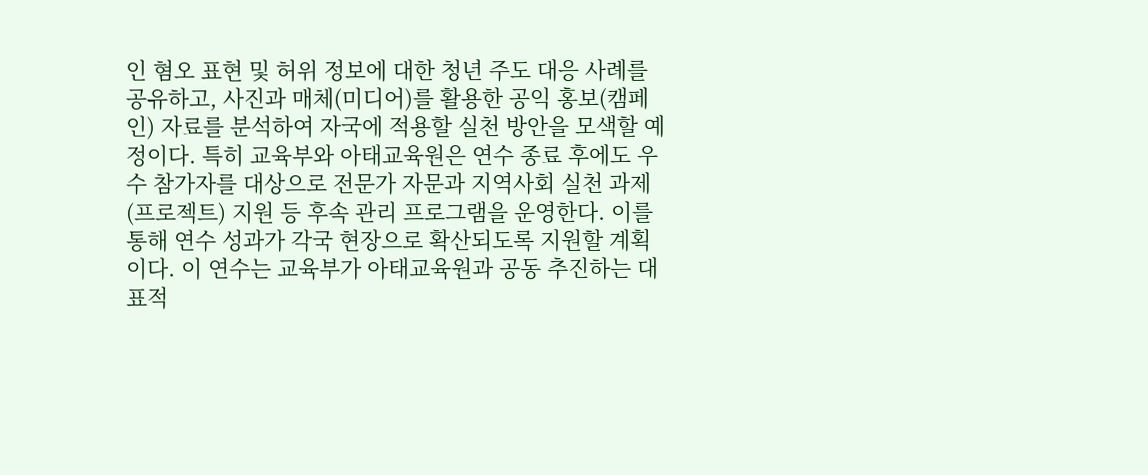인 혐오 표현 및 허위 정보에 대한 청년 주도 대응 사례를 공유하고, 사진과 매체(미디어)를 활용한 공익 홍보(캠페인) 자료를 분석하여 자국에 적용할 실천 방안을 모색할 예정이다. 특히 교육부와 아태교육원은 연수 종료 후에도 우수 참가자를 대상으로 전문가 자문과 지역사회 실천 과제(프로젝트) 지원 등 후속 관리 프로그램을 운영한다. 이를 통해 연수 성과가 각국 현장으로 확산되도록 지원할 계획이다. 이 연수는 교육부가 아태교육원과 공동 추진하는 대표적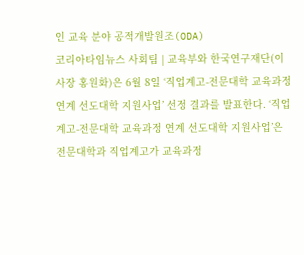인 교육 분야 공적개발원조(ODA)
코리아타임뉴스 사회팀 | 교육부와 한국연구재단(이사장 홍원화)은 6월 8일 ‘직업계고-전문대학 교육과정 연계 선도대학 지원사업’ 선정 결과를 발표한다. ‘직업계고-전문대학 교육과정 연계 선도대학 지원사업’은 전문대학과 직업계고가 교육과정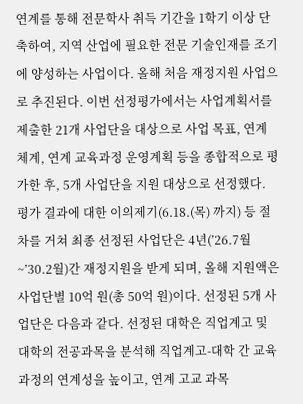연계를 통해 전문학사 취득 기간을 1학기 이상 단축하여, 지역 산업에 필요한 전문 기술인재를 조기에 양성하는 사업이다. 올해 처음 재정지원 사업으로 추진된다. 이번 선정평가에서는 사업계획서를 제출한 21개 사업단을 대상으로 사업 목표, 연계 체계, 연계 교육과정 운영계획 등을 종합적으로 평가한 후, 5개 사업단을 지원 대상으로 선정했다. 평가 결과에 대한 이의제기(6.18.(목) 까지) 등 절차를 거쳐 최종 선정된 사업단은 4년(’26.7월~’30.2월)간 재정지원을 받게 되며, 올해 지원액은 사업단별 10억 원(총 50억 원)이다. 선정된 5개 사업단은 다음과 같다. 선정된 대학은 직업계고 및 대학의 전공과목을 분석해 직업계고-대학 간 교육과정의 연계성을 높이고, 연계 고교 과목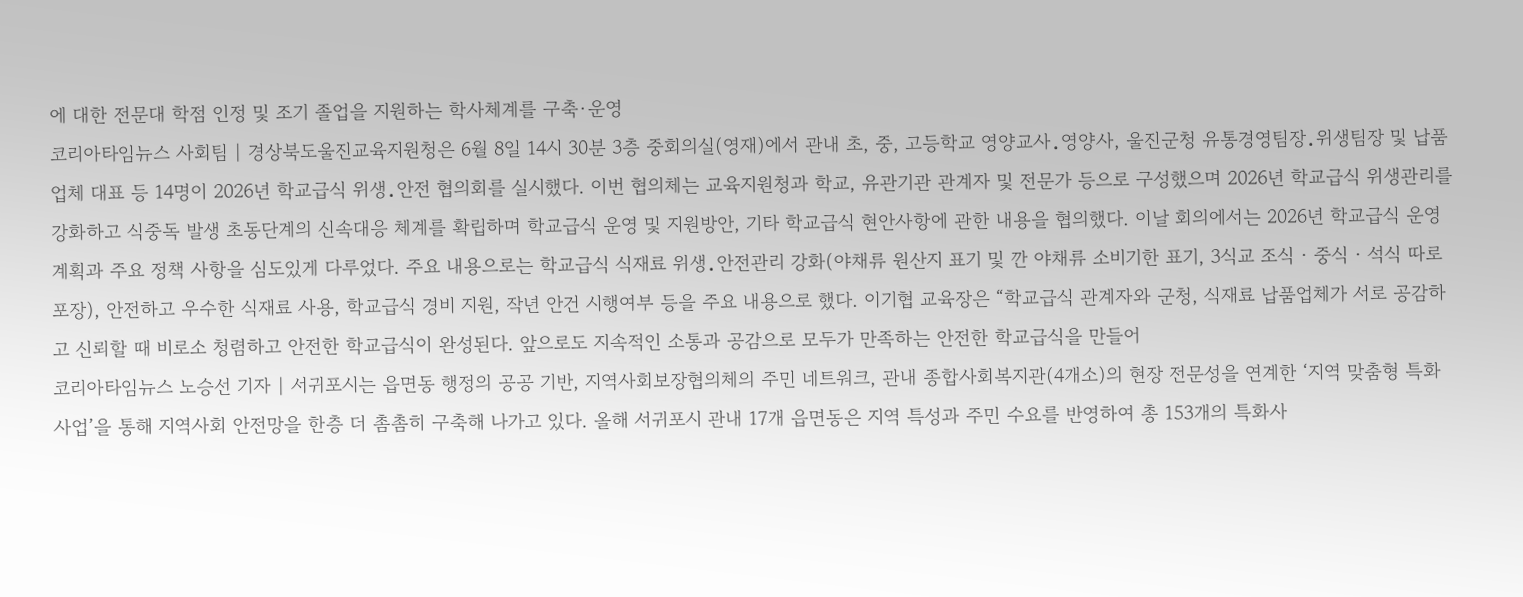에 대한 전문대 학점 인정 및 조기 졸업을 지원하는 학사체계를 구축·운영
코리아타임뉴스 사회팀 | 경상북도울진교육지원청은 6월 8일 14시 30분 3층 중회의실(영재)에서 관내 초, 중, 고등학교 영양교사․영양사, 울진군청 유통경영팀장․위생팀장 및 납품업체 대표 등 14명이 2026년 학교급식 위생․안전 협의회를 실시했다. 이번 협의체는 교육지원청과 학교, 유관기관 관계자 및 전문가 등으로 구성했으며 2026년 학교급식 위생관리를 강화하고 식중독 발생 초동단계의 신속대응 체계를 확립하며 학교급식 운영 및 지원방안, 기타 학교급식 현안사항에 관한 내용을 협의했다. 이날 회의에서는 2026년 학교급식 운영 계획과 주요 정책 사항을 심도있게 다루었다. 주요 내용으로는 학교급식 식재료 위생․안전관리 강화(야채류 원산지 표기 및 깐 야채류 소비기한 표기, 3식교 조식‧중식‧석식 따로 포장), 안전하고 우수한 식재료 사용, 학교급식 경비 지원, 작년 안건 시행여부 등을 주요 내용으로 했다. 이기협 교육장은 “학교급식 관계자와 군청, 식재료 납품업체가 서로 공감하고 신뢰할 때 비로소 청렴하고 안전한 학교급식이 완성된다. 앞으로도 지속적인 소통과 공감으로 모두가 만족하는 안전한 학교급식을 만들어
코리아타임뉴스 노승선 기자 | 서귀포시는 읍면동 행정의 공공 기반, 지역사회보장협의체의 주민 네트워크, 관내 종합사회복지관(4개소)의 현장 전문성을 연계한 ‘지역 맞춤형 특화사업’을 통해 지역사회 안전망을 한층 더 촘촘히 구축해 나가고 있다. 올해 서귀포시 관내 17개 읍면동은 지역 특성과 주민 수요를 반영하여 총 153개의 특화사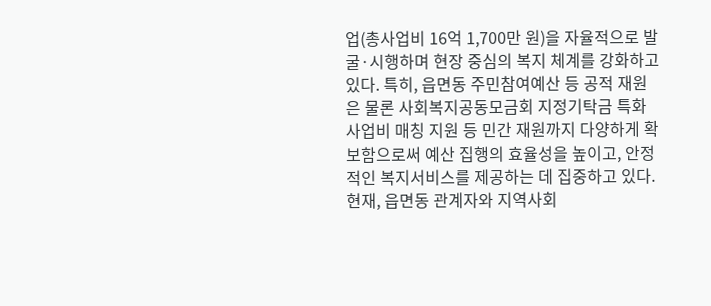업(총사업비 16억 1,700만 원)을 자율적으로 발굴·시행하며 현장 중심의 복지 체계를 강화하고 있다. 특히, 읍면동 주민참여예산 등 공적 재원은 물론 사회복지공동모금회 지정기탁금 특화 사업비 매칭 지원 등 민간 재원까지 다양하게 확보함으로써 예산 집행의 효율성을 높이고, 안정적인 복지서비스를 제공하는 데 집중하고 있다. 현재, 읍면동 관계자와 지역사회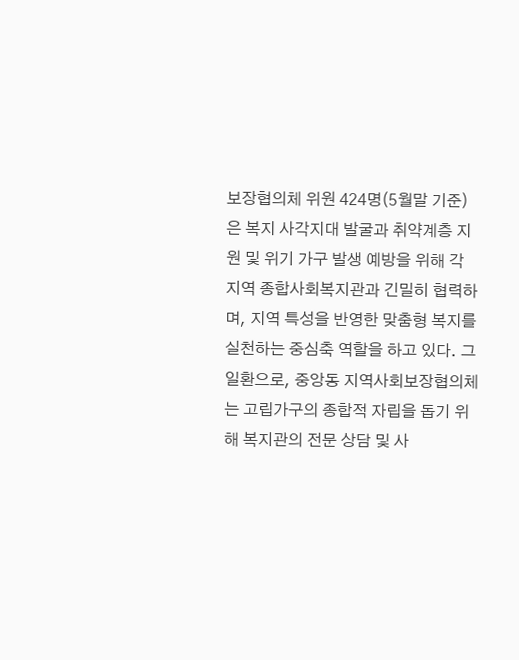보장협의체 위원 424명(5월말 기준)은 복지 사각지대 발굴과 취약계층 지원 및 위기 가구 발생 예방을 위해 각 지역 종합사회복지관과 긴밀히 협력하며, 지역 특성을 반영한 맞춤형 복지를 실천하는 중심축 역할을 하고 있다. 그 일환으로, 중앙동 지역사회보장협의체는 고립가구의 종합적 자립을 돕기 위해 복지관의 전문 상담 및 사